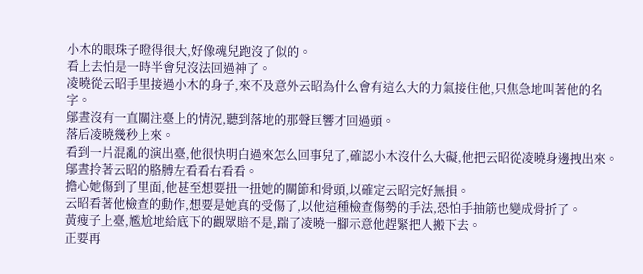小木的眼珠子瞪得很大,好像魂兒跑沒了似的。
看上去怕是一時半會兒沒法回過神了。
凌曉從云昭手里接過小木的身子,來不及意外云昭為什么會有這么大的力氣接住他,只焦急地叫著他的名字。
鄔晝沒有一直關注臺上的情況,聽到落地的那聲巨響才回過頭。
落后凌曉幾秒上來。
看到一片混亂的演出臺,他很快明白過來怎么回事兒了,確認小木沒什么大礙,他把云昭從凌曉身邊拽出來。
鄔晝拎著云昭的胳膊左看看右看看。
擔心她傷到了里面,他甚至想要扭一扭她的關節和骨頭,以確定云昭完好無損。
云昭看著他檢查的動作,想要是她真的受傷了,以他這種檢查傷勢的手法,恐怕手抽筋也變成骨折了。
黃瘦子上臺,尷尬地給底下的觀眾賠不是,踹了凌曉一腳示意他趕緊把人搬下去。
正要再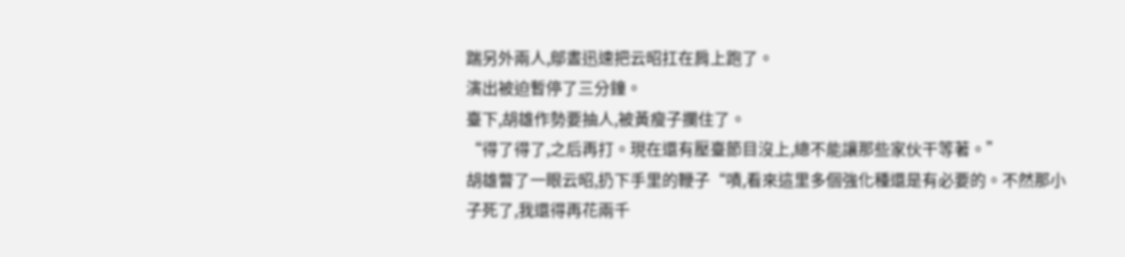踹另外兩人,鄔晝迅速把云昭扛在肩上跑了。
演出被迫暫停了三分鐘。
臺下,胡雄作勢要抽人,被黃瘦子攔住了。
“得了得了,之后再打。現在還有壓臺節目沒上,總不能讓那些家伙干等著。”
胡雄瞥了一眼云昭,扔下手里的鞭子“嘖,看來這里多個強化種還是有必要的。不然那小子死了,我還得再花兩千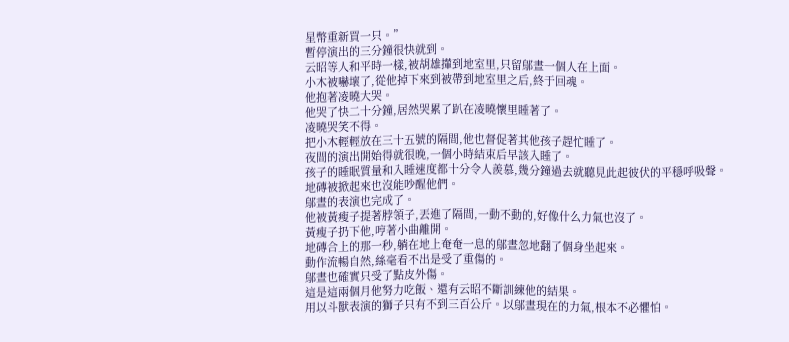星幣重新買一只。”
暫停演出的三分鐘很快就到。
云昭等人和平時一樣,被胡雄攆到地室里,只留鄔晝一個人在上面。
小木被嚇壞了,從他掉下來到被帶到地室里之后,終于回魂。
他抱著凌曉大哭。
他哭了快二十分鐘,居然哭累了趴在凌曉懷里睡著了。
凌曉哭笑不得。
把小木輕輕放在三十五號的隔間,他也督促著其他孩子趕忙睡了。
夜間的演出開始得就很晚,一個小時結束后早該入睡了。
孩子的睡眠質量和入睡速度都十分令人羨慕,幾分鐘過去就聽見此起彼伏的平穩呼吸聲。
地磚被掀起來也沒能吵醒他們。
鄔晝的表演也完成了。
他被黃瘦子提著脖領子,丟進了隔間,一動不動的,好像什么力氣也沒了。
黃瘦子扔下他,哼著小曲離開。
地磚合上的那一秒,躺在地上奄奄一息的鄔晝忽地翻了個身坐起來。
動作流暢自然,絲毫看不出是受了重傷的。
鄔晝也確實只受了點皮外傷。
這是這兩個月他努力吃飯、還有云昭不斷訓練他的結果。
用以斗獸表演的獅子只有不到三百公斤。以鄔晝現在的力氣,根本不必懼怕。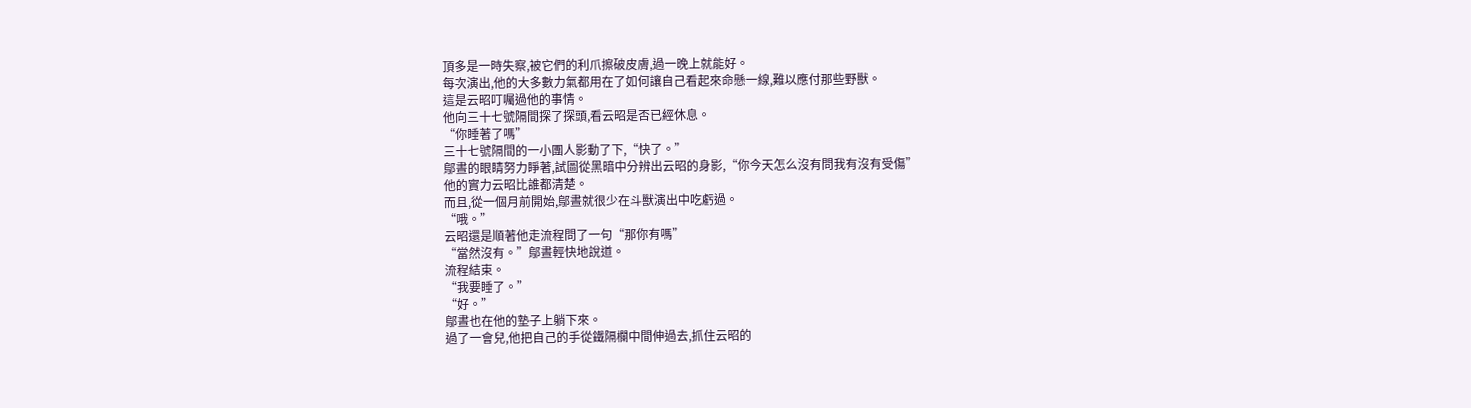頂多是一時失察,被它們的利爪擦破皮膚,過一晚上就能好。
每次演出,他的大多數力氣都用在了如何讓自己看起來命懸一線,難以應付那些野獸。
這是云昭叮囑過他的事情。
他向三十七號隔間探了探頭,看云昭是否已經休息。
“你睡著了嗎”
三十七號隔間的一小團人影動了下,“快了。”
鄔晝的眼睛努力睜著,試圖從黑暗中分辨出云昭的身影,“你今天怎么沒有問我有沒有受傷”
他的實力云昭比誰都清楚。
而且,從一個月前開始,鄔晝就很少在斗獸演出中吃虧過。
“哦。”
云昭還是順著他走流程問了一句“那你有嗎”
“當然沒有。”鄔晝輕快地說道。
流程結束。
“我要睡了。”
“好。”
鄔晝也在他的墊子上躺下來。
過了一會兒,他把自己的手從鐵隔欄中間伸過去,抓住云昭的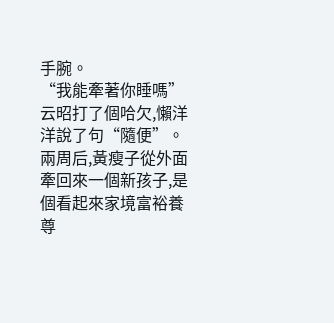手腕。
“我能牽著你睡嗎”
云昭打了個哈欠,懶洋洋說了句“隨便”。
兩周后,黃瘦子從外面牽回來一個新孩子,是個看起來家境富裕養尊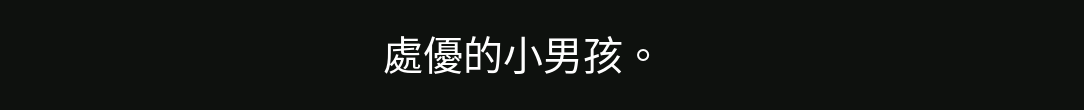處優的小男孩。